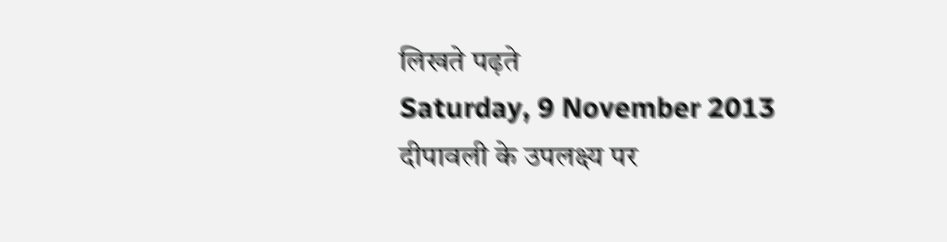लिखते पढ़ते
Saturday, 9 November 2013
दीपावली के उपलक्ष्य पर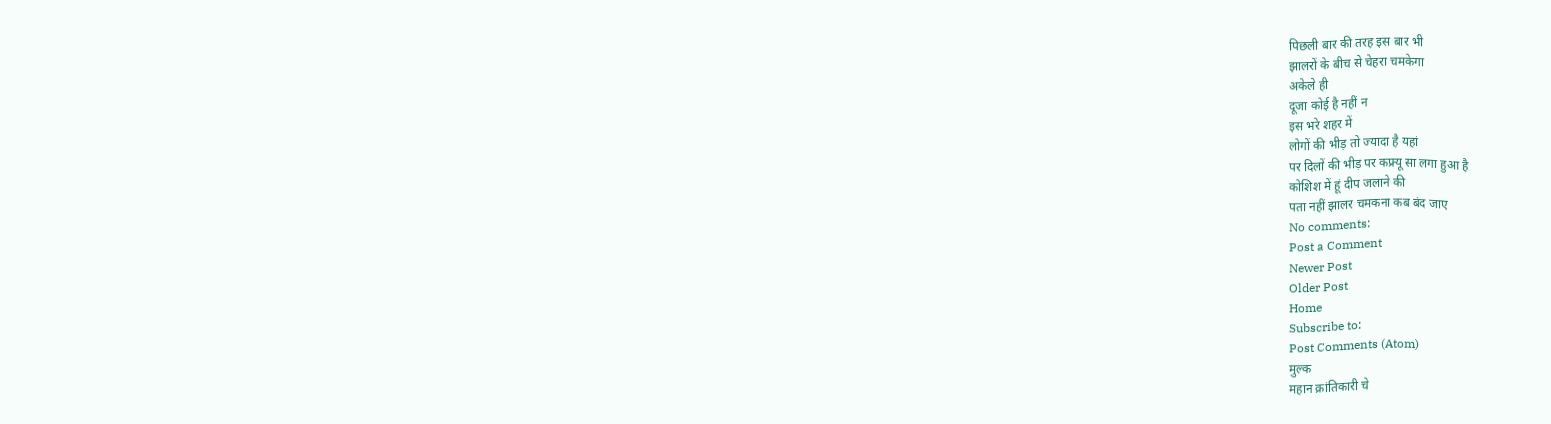पिछली बार की तरह इस बार भी
झालरों के बीच से चेहरा चमकेगा
अकेले ही
दूजा कोई है नहीं न
इस भरे शहर में
लोगों की भीड़ तो ज्यादा है यहां
पर दिलों की भीड़ पर कफ्र्यू सा लगा हुआ है
कोशिश में हूं दीप जलाने की
पता नहीं झालर चमकना कब बंद जाए
No comments:
Post a Comment
Newer Post
Older Post
Home
Subscribe to:
Post Comments (Atom)
मुल्क
महान क्रांतिकारी चे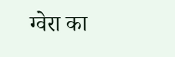ग्वेरा का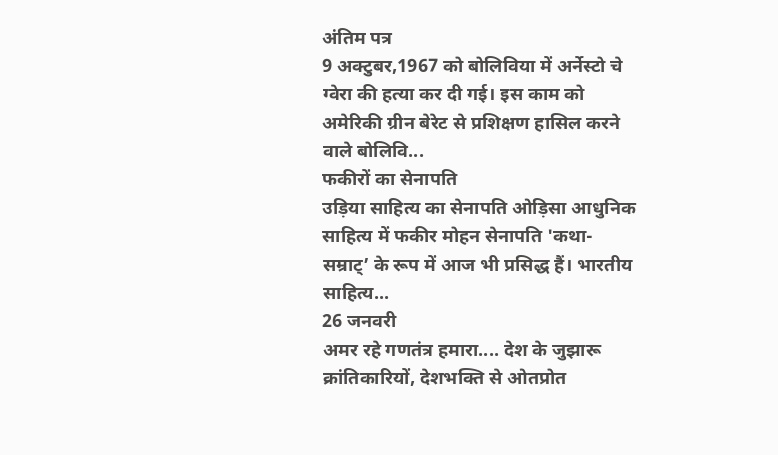अंतिम पत्र
9 अक्टुबर,1967 को बोलिविया में अर्नेस्टो चे ग्वेरा की हत्या कर दी गई। इस काम को अमेरिकी ग्रीन बेरेट से प्रशिक्षण हासिल करने वाले बोलिवि...
फकीरों का सेनापति
उड़िया साहित्य का सेनापति ओड़िसा आधुनिक साहित्य में फकीर मोहन सेनापति 'कथा-सम्राट्’ के रूप में आज भी प्रसिद्ध हैं। भारतीय साहित्य...
26 जनवरी
अमर रहे गणतंत्र हमारा.... देश के जुझारू क्रांतिकारियों, देशभक्ति से ओतप्रोत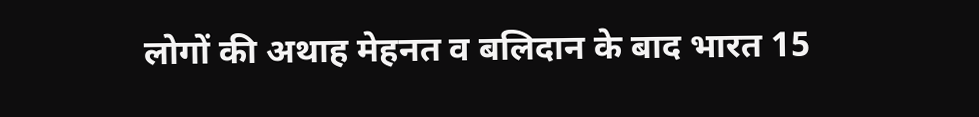लोगों की अथाह मेहनत व बलिदान के बाद भारत 15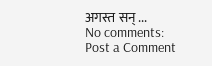अगस्त सन् ...
No comments:
Post a Comment